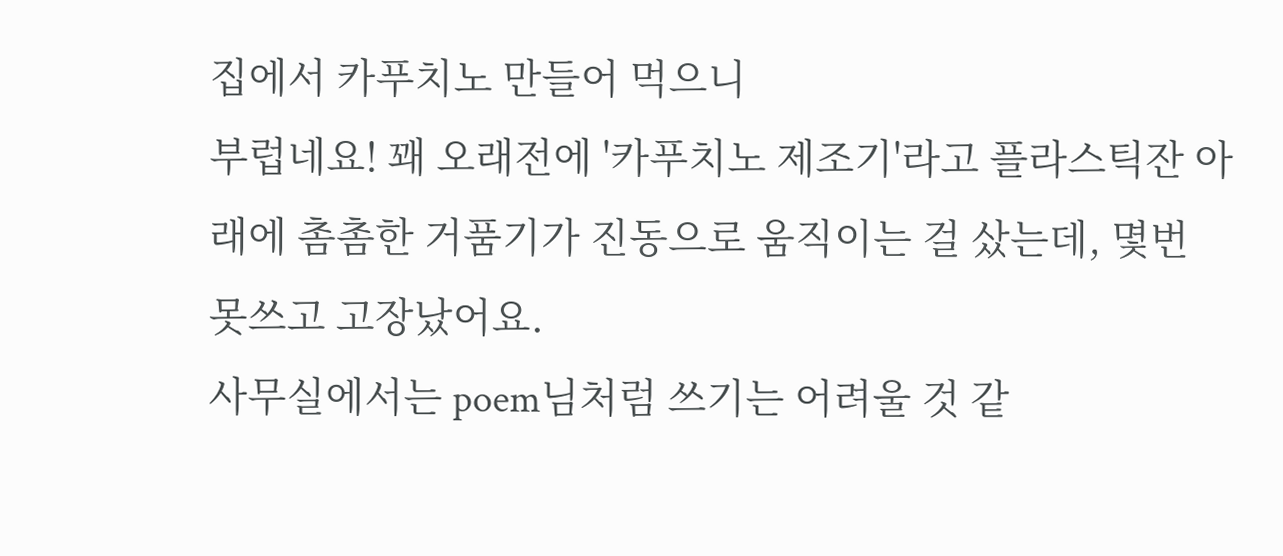집에서 카푸치노 만들어 먹으니
부럽네요! 꽤 오래전에 '카푸치노 제조기'라고 플라스틱잔 아래에 촘촘한 거품기가 진동으로 움직이는 걸 샀는데, 몇번 못쓰고 고장났어요.
사무실에서는 poem님처럼 쓰기는 어려울 것 같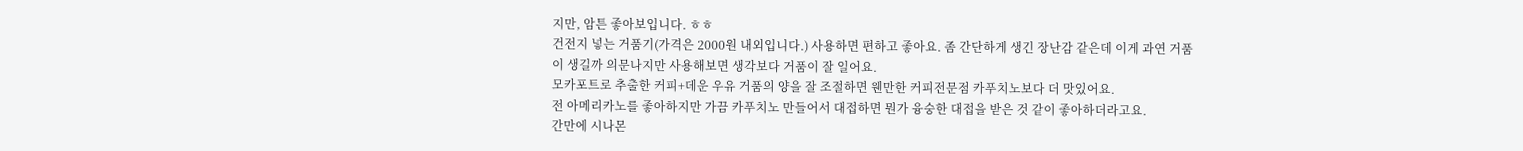지만, 암튼 좋아보입니다. ㅎㅎ
건전지 넣는 거품기(가격은 2000원 내외입니다.) 사용하면 편하고 좋아요. 좀 간단하게 생긴 장난감 같은데 이게 과연 거품이 생길까 의문나지만 사용해보면 생각보다 거품이 잘 일어요.
모카포트로 추출한 커피+데운 우유 거품의 양을 잘 조절하면 웬만한 커피전문점 카푸치노보다 더 맛있어요.
전 아메리카노를 좋아하지만 가끔 카푸치노 만들어서 대접하면 뭔가 융숭한 대접을 받은 것 같이 좋아하더라고요.
간만에 시나몬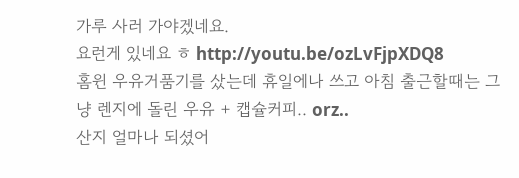가루 사러 가야겠네요.
요런게 있네요 ㅎ http://youtu.be/ozLvFjpXDQ8
홈윈 우유거품기를 샀는데 휴일에나 쓰고 아침 출근할때는 그냥 렌지에 돌린 우유 + 캡슐커피.. orz..
산지 얼마나 되셨어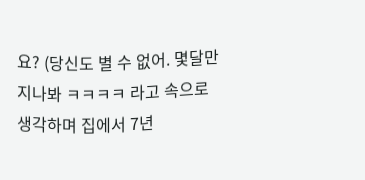요? (당신도 별 수 없어. 몇달만 지나봐 ㅋㅋㅋㅋ 라고 속으로 생각하며 집에서 7년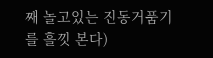째 놀고있는 진동거품기를 흘낏 본다)